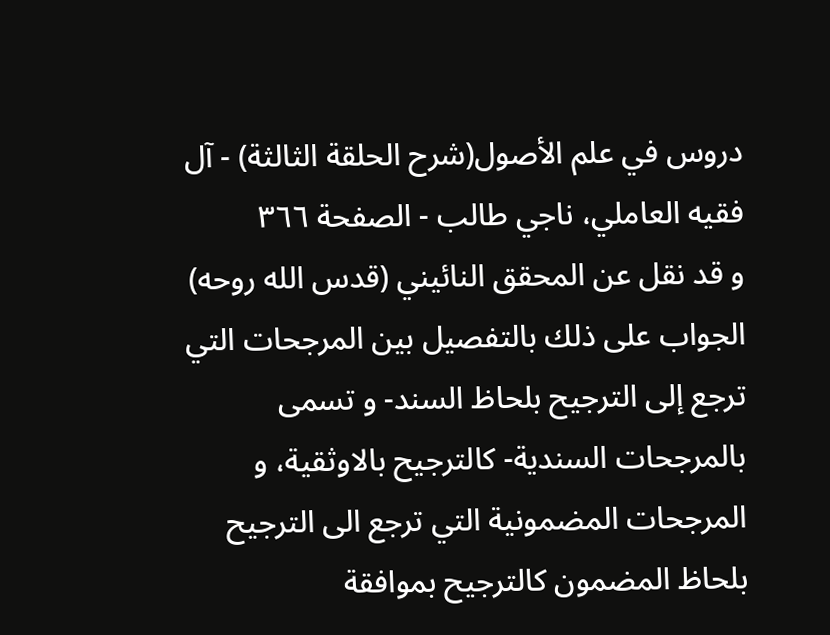دروس في علم الأصول(شرح الحلقة الثالثة) - آل فقيه العاملي، ناجي طالب - الصفحة ٣٦٦
و قد نقل عن المحقق النائيني (قدس الله روحه) الجواب على ذلك بالتفصيل بين المرجحات التي ترجع إلى الترجيح بلحاظ السند- و تسمى بالمرجحات السندية- كالترجيح بالاوثقية، و المرجحات المضمونية التي ترجع الى الترجيح بلحاظ المضمون كالترجيح بموافقة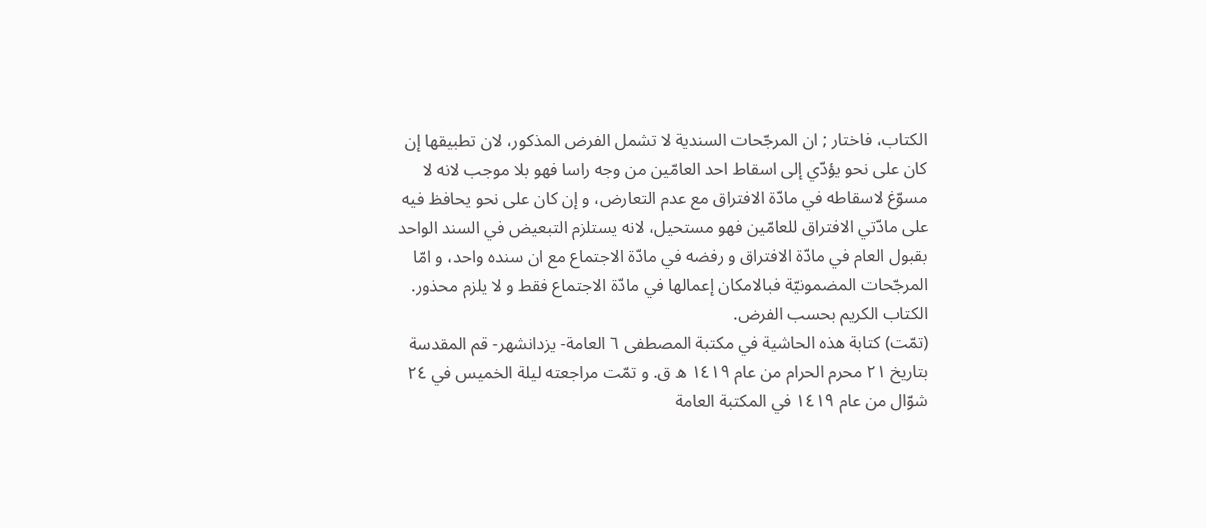الكتاب، فاختار ; ان المرجّحات السندية لا تشمل الفرض المذكور، لان تطبيقها إن كان على نحو يؤدّي إلى اسقاط احد العامّين من وجه راسا فهو بلا موجب لانه لا مسوّغ لاسقاطه في مادّة الافتراق مع عدم التعارض، و إن كان على نحو يحافظ فيه على مادّتي الافتراق للعامّين فهو مستحيل، لانه يستلزم التبعيض في السند الواحد بقبول العام في مادّة الافتراق و رفضه في مادّة الاجتماع مع ان سنده واحد، و امّا المرجّحات المضمونيّة فبالامكان إعمالها في مادّة الاجتماع فقط و لا يلزم محذور.
الكتاب الكريم بحسب الفرض.
(تمّت) كتابة هذه الحاشية في مكتبة المصطفى ٦ العامة- يزدانشهر- قم المقدسة بتاريخ ٢١ محرم الحرام من عام ١٤١٩ ه ق. و تمّت مراجعته ليلة الخميس في ٢٤ شوّال من عام ١٤١٩ في المكتبة العامة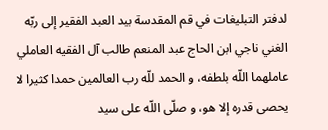لدفتر التبليغات في قم المقدسة بيد العبد الفقير إلى ربّه الغني ناجي ابن الحاج عبد المنعم طالب آل الفقيه العاملي عاملهما اللّه بلطفه، و الحمد للّه رب العالمين حمدا كثيرا لا يحصى قدره إلا هو، و صلّى اللّه على سيد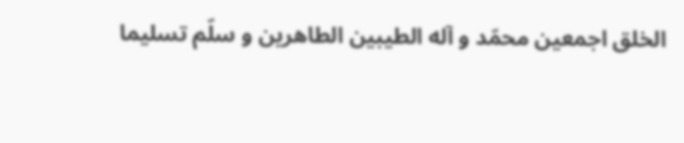الخلق اجمعين محمّد و آله الطيبين الطاهرين و سلّم تسليما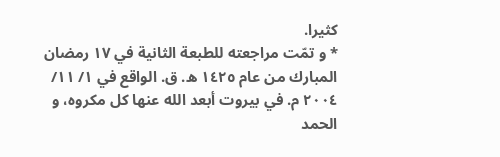كثيرا.
* و تمّت مراجعته للطبعة الثانية في ١٧ رمضان المبارك من عام ١٤٢٥ ه. ق. الواقع في ١/ ١١/ ٢٠٠٤ م. في بيروت أبعد الله عنها كل مكروه، و الحمد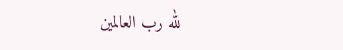لله رب العالمين